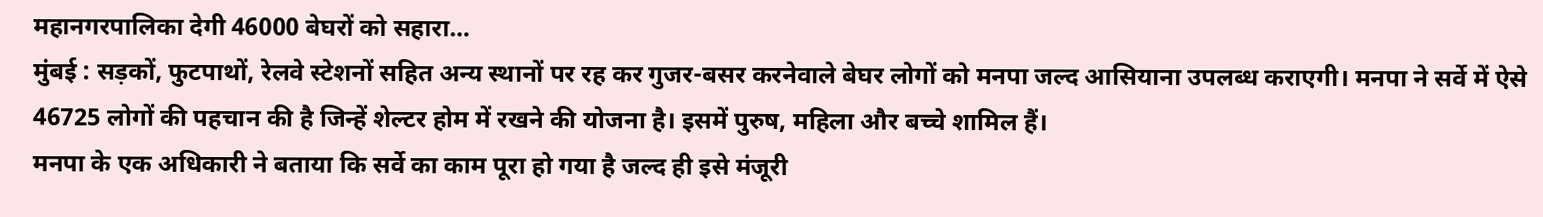महानगरपालिका देगी 46000 बेघरों को सहारा…
मुंबई : सड़कों, फुटपाथों, रेलवे स्टेशनों सहित अन्य स्थानों पर रह कर गुजर-बसर करनेवाले बेघर लोगों को मनपा जल्द आसियाना उपलब्ध कराएगी। मनपा ने सर्वे में ऐसे 46725 लोगों की पहचान की है जिन्हें शेल्टर होम में रखने की योजना है। इसमें पुरुष, महिला और बच्चे शामिल हैं।
मनपा के एक अधिकारी ने बताया कि सर्वे का काम पूरा हो गया है जल्द ही इसे मंजूरी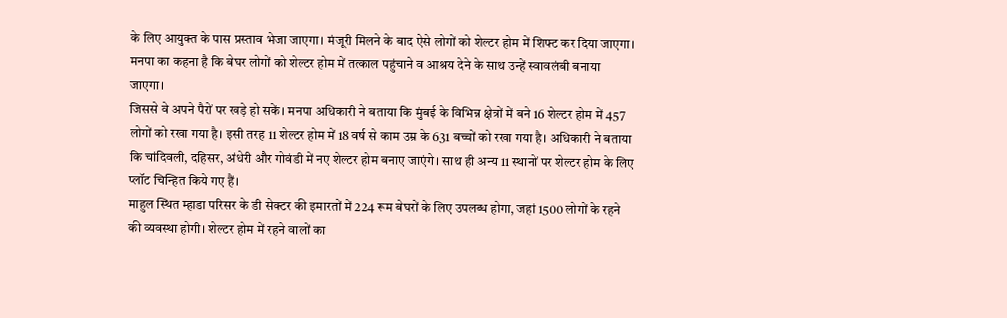के लिए आयुक्त के पास प्रस्ताव भेजा जाएगा। मंजूरी मिलने के बाद ऐसे लोगों को शेल्टर होम में शिफ्ट कर दिया जाएगा। मनपा का कहना है कि बेघर लोगों को शेल्टर होम में तत्काल पहुंचाने व आश्रय देने के साथ उन्हें स्वावलंबी बनाया जाएगा।
जिससे वे अपने पैरों पर खड़े हो सकें। मनपा अधिकारी ने बताया कि मुंबई के विभिन्न क्षेत्रों में बने 16 शेल्टर होम में 457 लोगों को रखा गया है। इसी तरह 11 शेल्टर होम में 18 वर्ष से काम उम्र के 631 बच्चों को रखा गया है। अधिकारी ने बताया कि चांदिवली, दहिसर, अंधेरी और गोवंडी में नए शेल्टर होम बनाए जाएंगे। साथ ही अन्य 11 स्थानों पर शेल्टर होम के लिए प्लॉट चिन्हित किये गए हैं।
माहुल स्थित म्हाडा परिसर के डी सेक्टर की इमारतों में 224 रूम बेघरों के लिए उपलब्ध होगा, जहां 1500 लोगों के रहने की व्यवस्था होगी। शेल्टर होम में रहने वालों का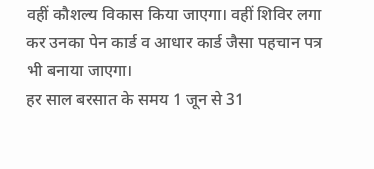वहीं कौशल्य विकास किया जाएगा। वहीं शिविर लगा कर उनका पेन कार्ड व आधार कार्ड जैसा पहचान पत्र भी बनाया जाएगा।
हर साल बरसात के समय 1 जून से 31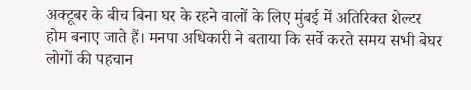अक्टूबर के बीच बिना घर के रहने वालों के लिए मुंबई में अतिरिक्त शेल्टर होम बनाए जाते हैं। मनपा अधिकारी ने बताया कि सर्वे करते समय सभी बेघर लोगों की पहचान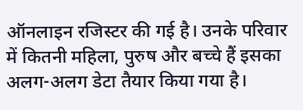ऑनलाइन रजिस्टर की गई है। उनके परिवार में कितनी महिला, पुरुष और बच्चे हैं इसका अलग-अलग डेटा तैयार किया गया है।